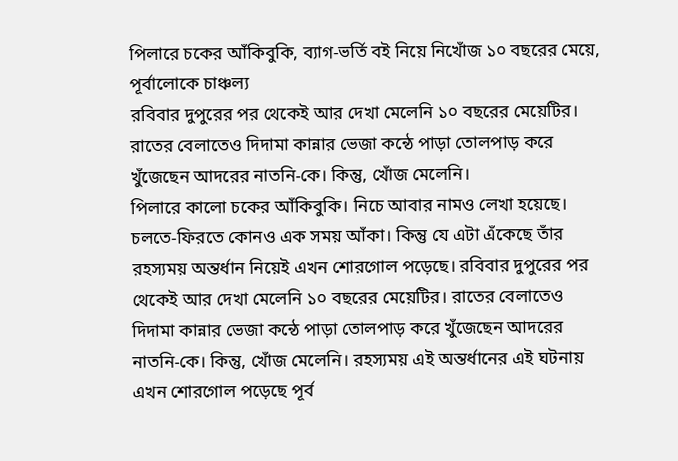পিলারে চকের আঁকিবুকি, ব্যাগ-ভর্তি বই নিয়ে নিখোঁজ ১০ বছরের মেয়ে, পূর্বালোকে চাঞ্চল্য
রবিবার দুপুরের পর থেকেই আর দেখা মেলেনি ১০ বছরের মেয়েটির। রাতের বেলাতেও দিদামা কান্নার ভেজা কন্ঠে পাড়া তোলপাড় করে খুঁজেছেন আদরের নাতনি-কে। কিন্তু, খোঁজ মেলেনি।
পিলারে কালো চকের আঁকিবুকি। নিচে আবার নামও লেখা হয়েছে। চলতে-ফিরতে কোনও এক সময় আঁকা। কিন্তু যে এটা এঁকেছে তাঁর রহস্যময় অন্তর্ধান নিয়েই এখন শোরগোল পড়েছে। রবিবার দুপুরের পর থেকেই আর দেখা মেলেনি ১০ বছরের মেয়েটির। রাতের বেলাতেও দিদামা কান্নার ভেজা কন্ঠে পাড়া তোলপাড় করে খুঁজেছেন আদরের নাতনি-কে। কিন্তু, খোঁজ মেলেনি। রহস্যময় এই অন্তর্ধানের এই ঘটনায় এখন শোরগোল পড়েছে পূর্ব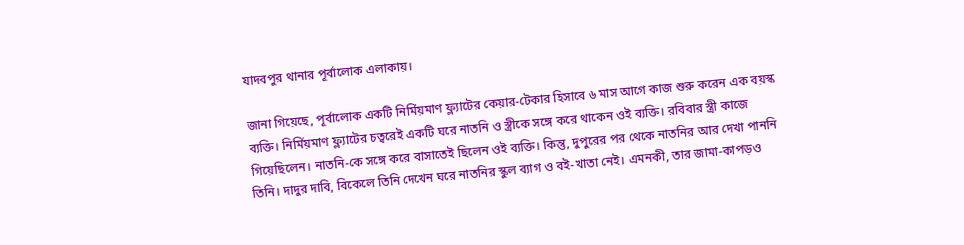যাদবপুর থানার পূর্বালোক এলাকায়।

জানা গিয়েছে, পূর্বালোক একটি নির্মিয়মাণ ফ্ল্যাটের কেয়ার-টেকার হিসাবে ৬ মাস আগে কাজ শুরু করেন এক বয়স্ক ব্যক্তি। নির্মিয়মাণ ফ্ল্যাটের চত্বরেই একটি ঘরে নাতনি ও স্ত্রীকে সঙ্গে করে থাকেন ওই ব্যক্তি। রবিবার স্ত্রী কাজে গিয়েছিলেন। নাতনি-কে সঙ্গে করে বাসাতেই ছিলেন ওই ব্যক্তি। কিন্তু, দুপুরের পর থেকে নাতনির আর দেখা পাননি তিনি। দাদুর দাবি, বিকেলে তিনি দেখেন ঘরে নাতনির স্কুল ব্যাগ ও বই-খাতা নেই। এমনকী, তার জামা-কাপড়ও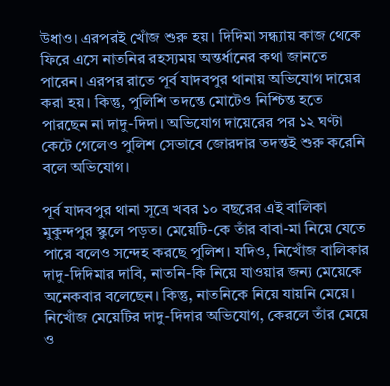উধাও। এরপরই খোঁজ শুরু হয়। দিদিমা সন্ধ্যায় কাজ থেকে ফিরে এসে নাতনির রহস্যময় অন্তর্ধানের কথা জানতে পারেন। এরপর রাতে পূর্ব যাদবপুর থানায় অভিযোগ দায়ের করা হয়। কিন্তু, পুলিশি তদন্তে মোটেও নিশ্চিন্ত হতে পারছেন না দাদু-দিদা। অভিযোগ দায়েরের পর ১২ ঘণ্টা কেটে গেলেও পুলিশ সেভাবে জোরদার তদন্তই শুরু করেনি বলে অভিযোগ।

পূর্ব যাদবপুর থানা সূত্রে খবর ১০ বছরের এই বালিকা মুকুন্দপুর স্কুলে পড়ত। মেয়েটি-কে তাঁর বাবা-মা নিয়ে যেতে পারে বলেও সন্দেহ করছে পুলিশ। যদিও, নিখোঁজ বালিকার দাদু-দিদিমার দাবি, নাতনি-কি নিয়ে যাওয়ার জন্য মেয়েকে অনেকবার বলেছেন। কিন্তু, নাতনিকে নিয়ে যায়নি মেয়ে। নিখোঁজ মেয়েটির দাদু-দিদার অভিযোগ, কেরলে তাঁর মেয়ে ও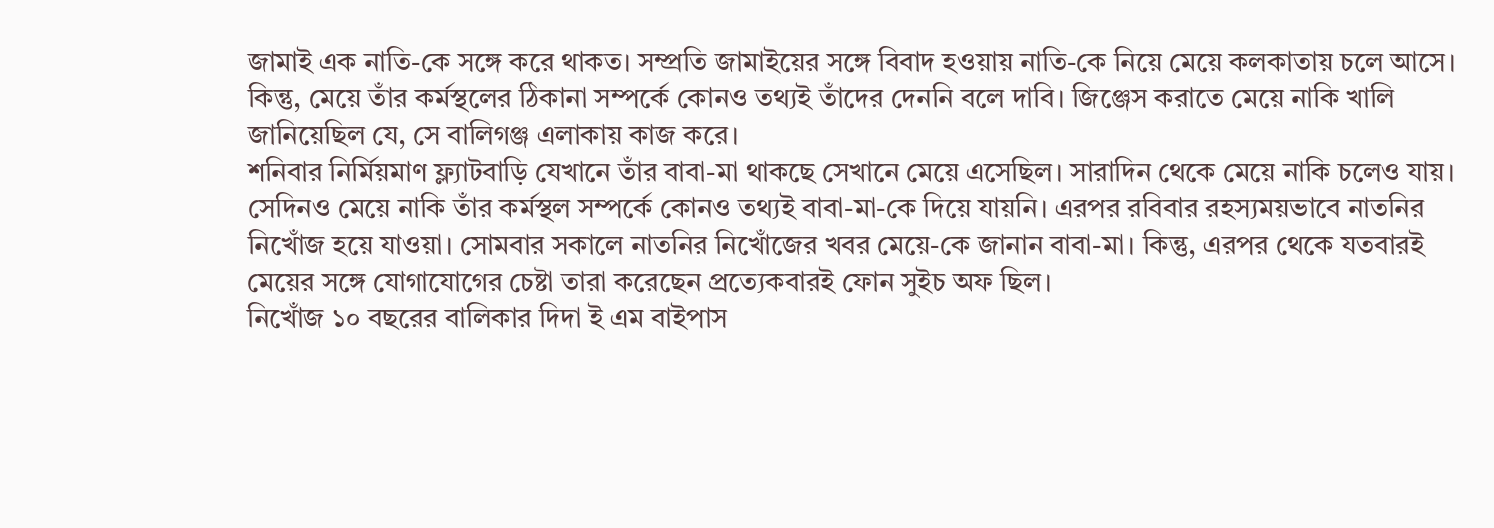জামাই এক নাতি-কে সঙ্গে করে থাকত। সম্প্রতি জামাইয়ের সঙ্গে বিবাদ হওয়ায় নাতি-কে নিয়ে মেয়ে কলকাতায় চলে আসে। কিন্তু, মেয়ে তাঁর কর্মস্থলের ঠিকানা সম্পর্কে কোনও তথ্যই তাঁদের দেননি বলে দাবি। জিঞ্জেস করাতে মেয়ে নাকি খালি জানিয়েছিল যে, সে বালিগঞ্জ এলাকায় কাজ করে।
শনিবার নির্মিয়মাণ ফ্ল্যাটবাড়ি যেখানে তাঁর বাবা-মা থাকছে সেখানে মেয়ে এসেছিল। সারাদিন থেকে মেয়ে নাকি চলেও যায়। সেদিনও মেয়ে নাকি তাঁর কর্মস্থল সম্পর্কে কোনও তথ্যই বাবা-মা-কে দিয়ে যায়নি। এরপর রবিবার রহস্যময়ভাবে নাতনির নিখোঁজ হয়ে যাওয়া। সোমবার সকালে নাতনির নিখোঁজের খবর মেয়ে-কে জানান বাবা-মা। কিন্তু, এরপর থেকে যতবারই মেয়ের সঙ্গে যোগাযোগের চেষ্টা তারা করেছেন প্রত্যেকবারই ফোন সুইচ অফ ছিল।
নিখোঁজ ১০ বছরের বালিকার দিদা ই এম বাইপাস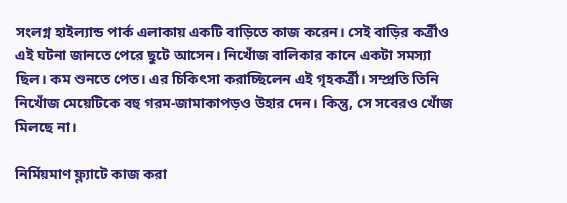সংলগ্ন হাইল্যান্ড পার্ক এলাকায় একটি বাড়িতে কাজ করেন। সেই বাড়ির কর্ত্রীও এই ঘটনা জানতে পেরে ছুটে আসেন। নিখোঁজ বালিকার কানে একটা সমস্যা ছিল। কম শুনতে পেত। এর চিকিৎসা করাচ্ছিলেন এই গৃহকর্ত্রী। সম্প্রতি তিনি নিখোঁজ মেয়েটিকে বহু গরম-জামাকাপড়ও উহার দেন। কিন্তু, সে সবেরও খোঁজ মিলছে না।

নির্মিয়মাণ ফ্ল্যাটে কাজ করা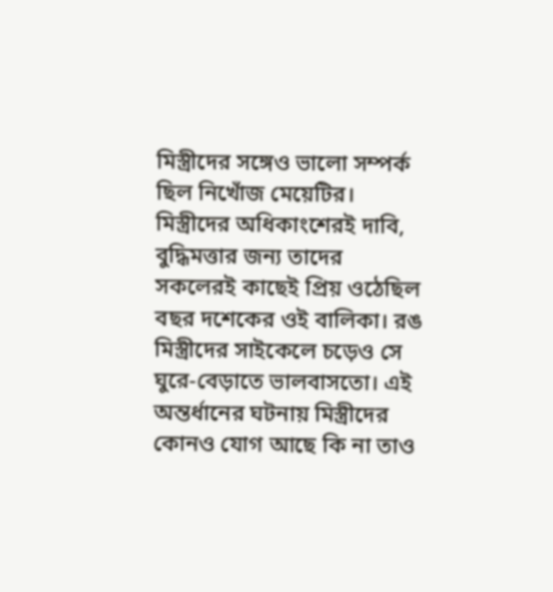মিস্ত্রীদের সঙ্গেও ভালো সম্পর্ক ছিল নিখোঁজ মেয়েটির। মিস্ত্রীদের অধিকাংশেরই দাবি, বুদ্ধিমত্তার জন্য তাদের সকলেরই কাছেই প্রিয় ওঠেছিল বছর দশেকের ওই বালিকা। রঙ মিস্ত্রীদের সাইকেলে চড়েও সে ঘুরে-বেড়াতে ভালবাসতো। এই অন্তর্ধানের ঘটনায় মিস্ত্রীদের কোনও যোগ আছে কি না তাও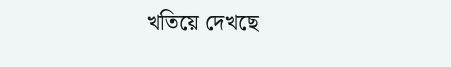খতিয়ে দেখছে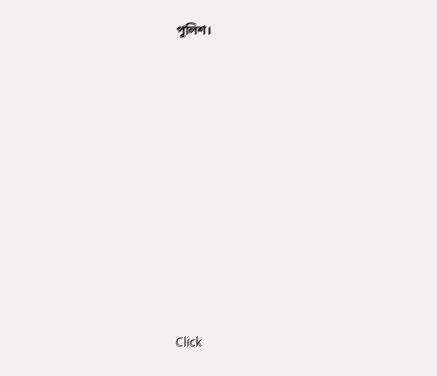পুলিশ।












Click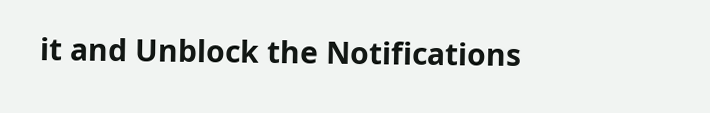it and Unblock the Notifications